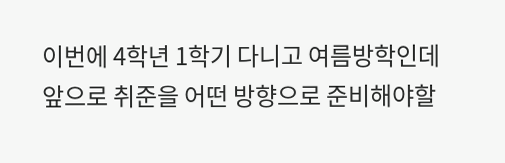이번에 4학년 1학기 다니고 여름방학인데 앞으로 취준을 어떤 방향으로 준비해야할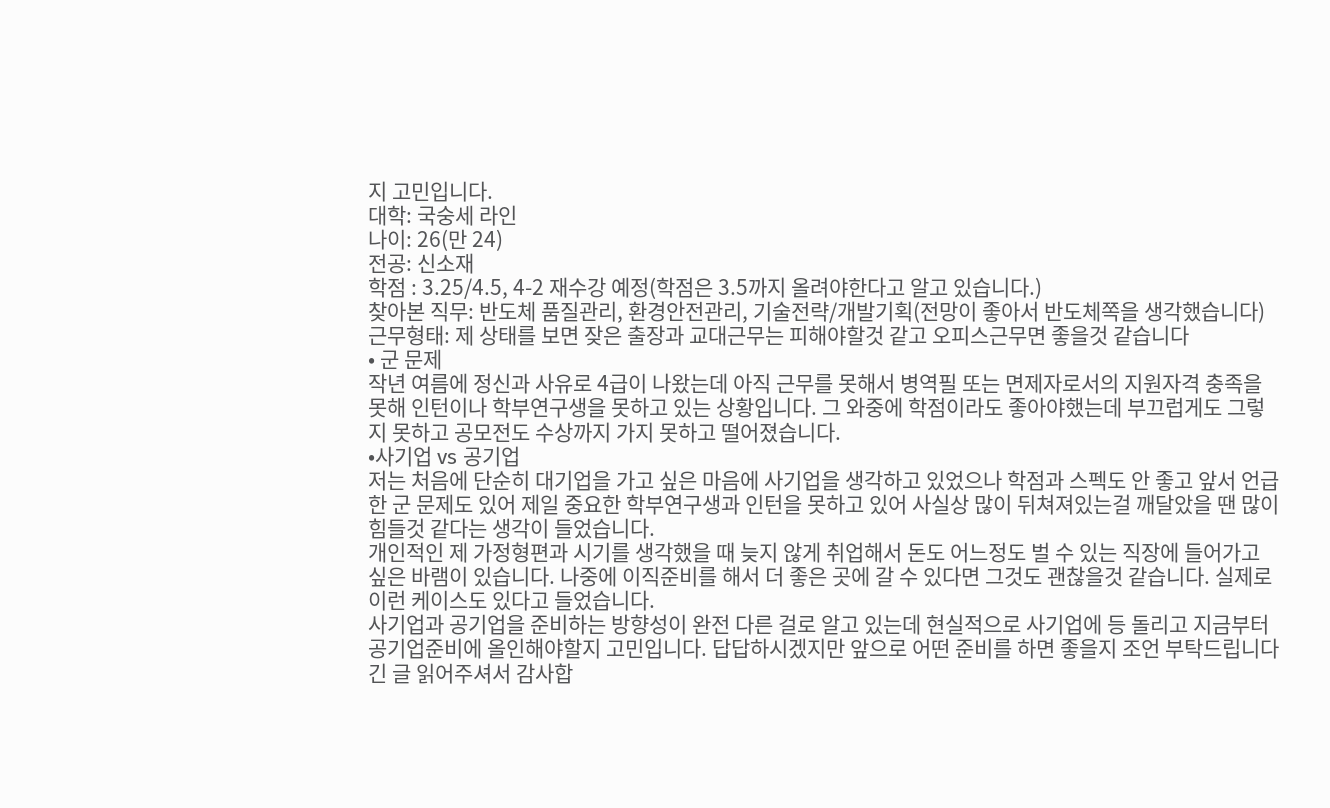지 고민입니다.
대학: 국숭세 라인
나이: 26(만 24)
전공: 신소재
학점 : 3.25/4.5, 4-2 재수강 예정(학점은 3.5까지 올려야한다고 알고 있습니다.)
찾아본 직무: 반도체 품질관리, 환경안전관리, 기술전략/개발기획(전망이 좋아서 반도체쪽을 생각했습니다)
근무형태: 제 상태를 보면 잦은 출장과 교대근무는 피해야할것 같고 오피스근무면 좋을것 같습니다
• 군 문제
작년 여름에 정신과 사유로 4급이 나왔는데 아직 근무를 못해서 병역필 또는 면제자로서의 지원자격 충족을 못해 인턴이나 학부연구생을 못하고 있는 상황입니다. 그 와중에 학점이라도 좋아야했는데 부끄럽게도 그렇지 못하고 공모전도 수상까지 가지 못하고 떨어졌습니다.
•사기업 vs 공기업
저는 처음에 단순히 대기업을 가고 싶은 마음에 사기업을 생각하고 있었으나 학점과 스펙도 안 좋고 앞서 언급한 군 문제도 있어 제일 중요한 학부연구생과 인턴을 못하고 있어 사실상 많이 뒤쳐져있는걸 깨달았을 땐 많이 힘들것 같다는 생각이 들었습니다.
개인적인 제 가정형편과 시기를 생각했을 때 늦지 않게 취업해서 돈도 어느정도 벌 수 있는 직장에 들어가고 싶은 바램이 있습니다. 나중에 이직준비를 해서 더 좋은 곳에 갈 수 있다면 그것도 괜찮을것 같습니다. 실제로 이런 케이스도 있다고 들었습니다.
사기업과 공기업을 준비하는 방향성이 완전 다른 걸로 알고 있는데 현실적으로 사기업에 등 돌리고 지금부터공기업준비에 올인해야할지 고민입니다. 답답하시겠지만 앞으로 어떤 준비를 하면 좋을지 조언 부탁드립니다
긴 글 읽어주셔서 감사합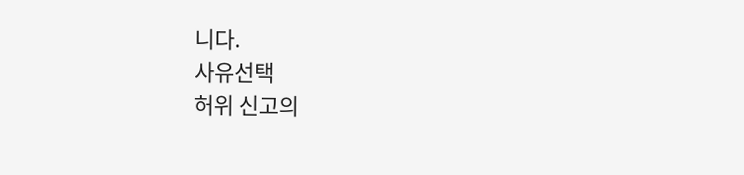니다.
사유선택
허위 신고의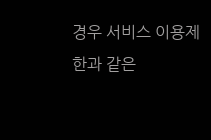경우 서비스 이용제한과 같은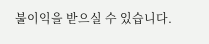불이익을 받으실 수 있습니다.